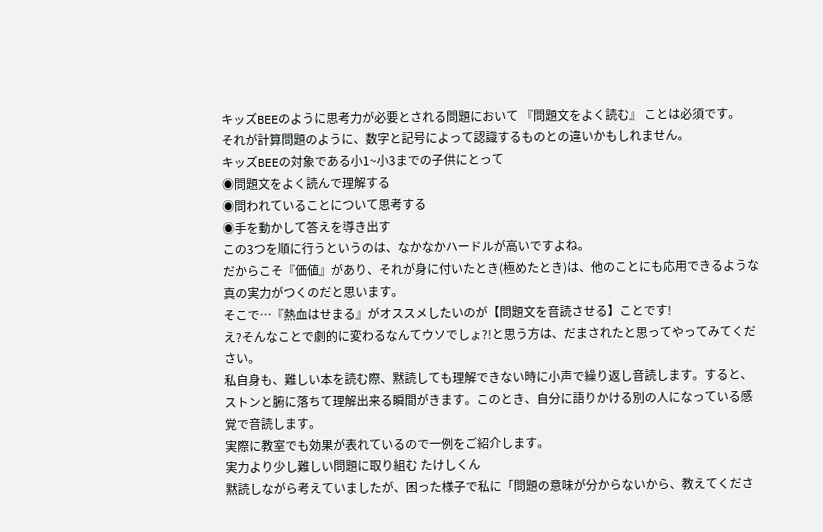キッズBEEのように思考力が必要とされる問題において 『問題文をよく読む』 ことは必須です。
それが計算問題のように、数字と記号によって認識するものとの違いかもしれません。
キッズBEEの対象である小1~小3までの子供にとって
◉問題文をよく読んで理解する
◉問われていることについて思考する
◉手を動かして答えを導き出す
この3つを順に行うというのは、なかなかハードルが高いですよね。
だからこそ『価値』があり、それが身に付いたとき(極めたとき)は、他のことにも応用できるような真の実力がつくのだと思います。
そこで…『熱血はせまる』がオススメしたいのが【問題文を音読させる】ことです!
え?そんなことで劇的に変わるなんてウソでしょ?!と思う方は、だまされたと思ってやってみてください。
私自身も、難しい本を読む際、黙読しても理解できない時に小声で繰り返し音読します。すると、ストンと腑に落ちて理解出来る瞬間がきます。このとき、自分に語りかける別の人になっている感覚で音読します。
実際に教室でも効果が表れているので一例をご紹介します。
実力より少し難しい問題に取り組む たけしくん
黙読しながら考えていましたが、困った様子で私に「問題の意味が分からないから、教えてくださ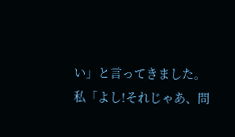い」と言ってきました。
私「よし!それじゃあ、問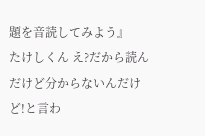題を音読してみよう』
たけしくん え?だから読んだけど分からないんだけど!と言わ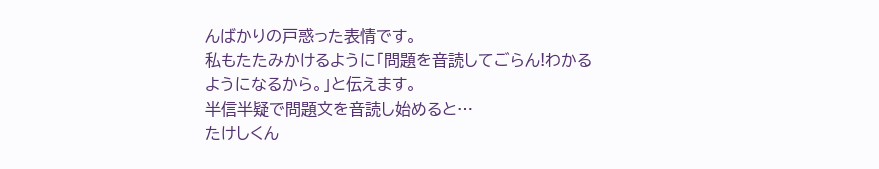んばかりの戸惑った表情です。
私もたたみかけるように「問題を音読してごらん!わかるようになるから。」と伝えます。
半信半疑で問題文を音読し始めると…
たけしくん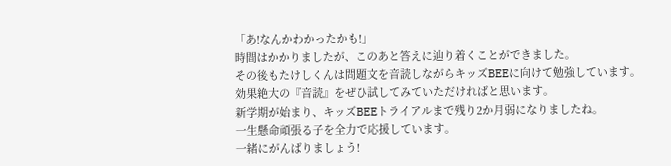「あ!なんかわかったかも!」
時間はかかりましたが、このあと答えに辿り着くことができました。
その後もたけしくんは問題文を音読しながらキッズBEEに向けて勉強しています。
効果絶大の『音読』をぜひ試してみていただければと思います。
新学期が始まり、キッズBEEトライアルまで残り2か月弱になりましたね。
一生懸命頑張る子を全力で応援しています。
一緒にがんばりましょう!